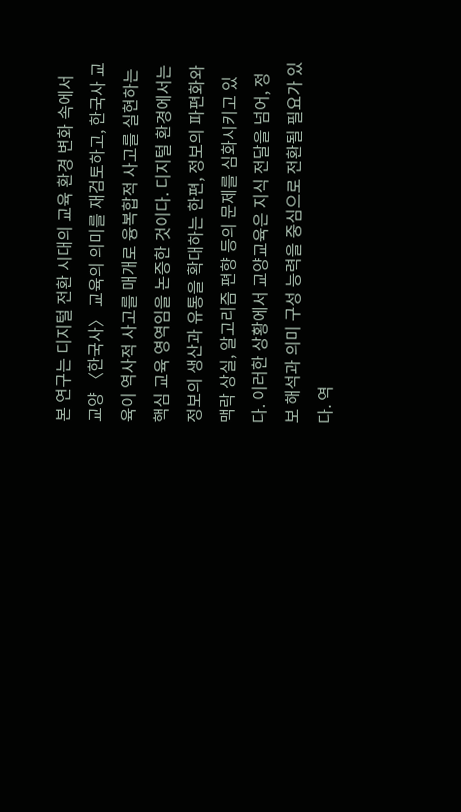본 연구는 디지털 전환 시대의 교육 환경 변화 속에서 교양 〈한국사〉 교육의 의미를 재검토하고, 한국사 교육이 역사적 사고를 매개로 융복합적 사고를 실현하는 핵심 교육 영역임을 논증한 것이다. 디지털 환경에서는 정보의 생산과 유통을 확대하는 한편, 정보의 파편화와 맥락 상실, 알고리즘 편향 등의 문제를 심화시키고 있다. 이러한 상황에서 교양교육은 지식 전달을 넘어, 정보 해석과 의미 구성 능력을 중심으로 전환될 필요가 있다. 역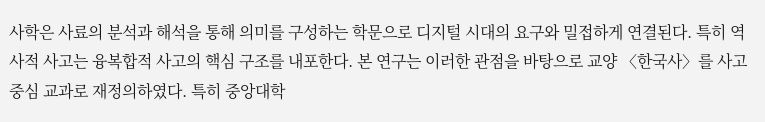사학은 사료의 분석과 해석을 통해 의미를 구성하는 학문으로 디지털 시대의 요구와 밀접하게 연결된다. 특히 역사적 사고는 융복합적 사고의 핵심 구조를 내포한다. 본 연구는 이러한 관점을 바탕으로 교양 〈한국사〉를 사고 중심 교과로 재정의하였다. 특히 중앙대학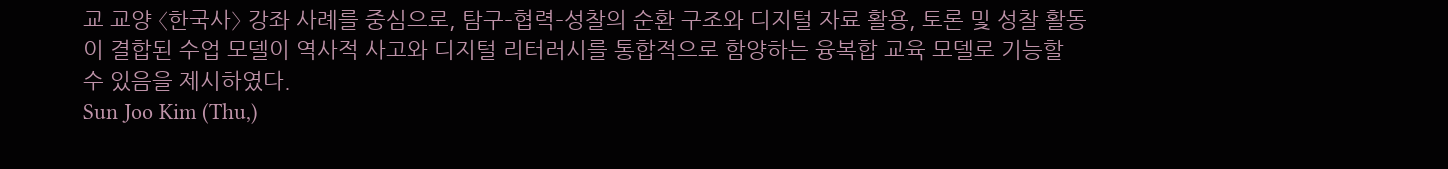교 교양 〈한국사〉 강좌 사례를 중심으로, 탐구–협력–성찰의 순환 구조와 디지털 자료 활용, 토론 및 성찰 활동이 결합된 수업 모델이 역사적 사고와 디지털 리터러시를 통합적으로 함양하는 융복합 교육 모델로 기능할 수 있음을 제시하였다.
Sun Joo Kim (Thu,)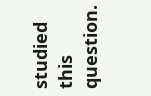studied this question.